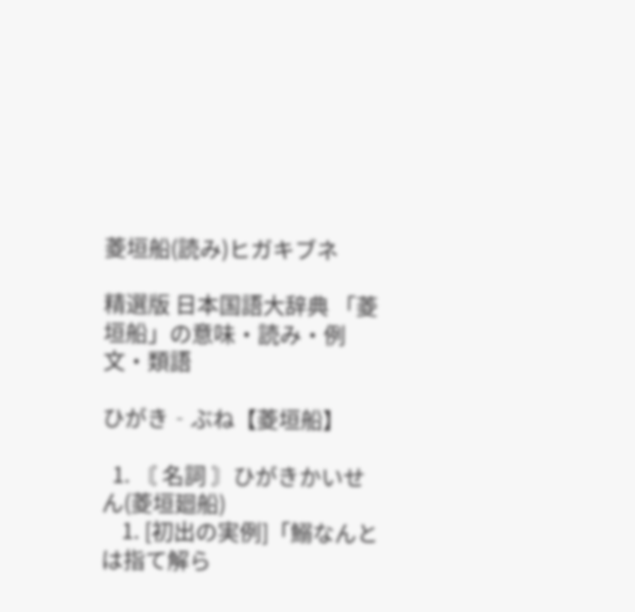菱垣船(読み)ヒガキブネ

精選版 日本国語大辞典 「菱垣船」の意味・読み・例文・類語

ひがき‐ぶね【菱垣船】

  1. 〘 名詞 〙ひがきかいせん(菱垣廻船)
    1. [初出の実例]「鰯なんとは指て解ら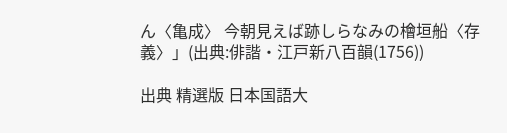ん〈亀成〉 今朝見えば跡しらなみの檜垣船〈存義〉」(出典:俳諧・江戸新八百韻(1756))

出典 精選版 日本国語大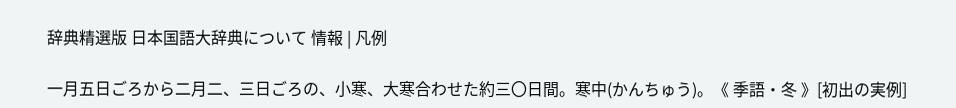辞典精選版 日本国語大辞典について 情報 | 凡例

一月五日ごろから二月二、三日ごろの、小寒、大寒合わせた約三〇日間。寒中(かんちゅう)。《 季語・冬 》[初出の実例]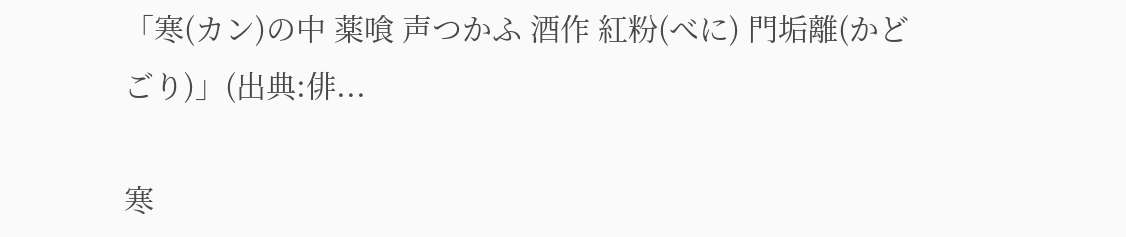「寒(カン)の中 薬喰 声つかふ 酒作 紅粉(べに) 門垢離(かどごり)」(出典:俳...

寒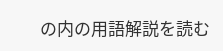の内の用語解説を読む